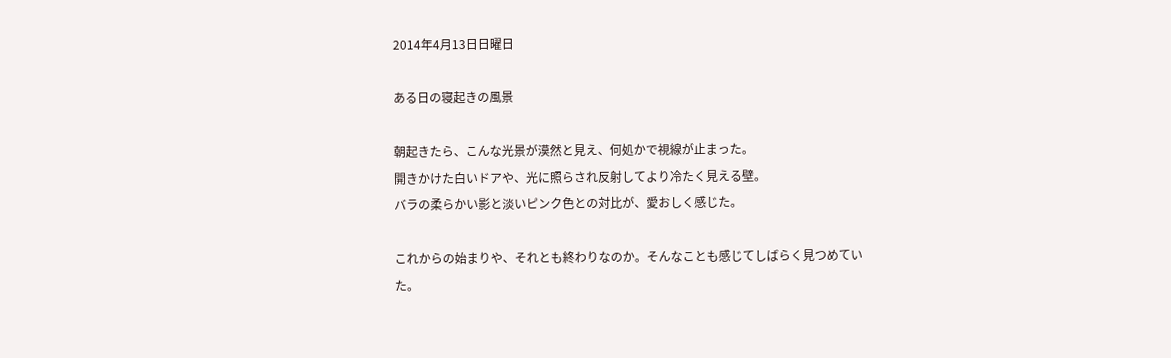2014年4月13日日曜日

ある日の寝起きの風景

朝起きたら、こんな光景が漠然と見え、何処かで視線が止まった。
開きかけた白いドアや、光に照らされ反射してより冷たく見える壁。
バラの柔らかい影と淡いピンク色との対比が、愛おしく感じた。

これからの始まりや、それとも終わりなのか。そんなことも感じてしばらく見つめていた。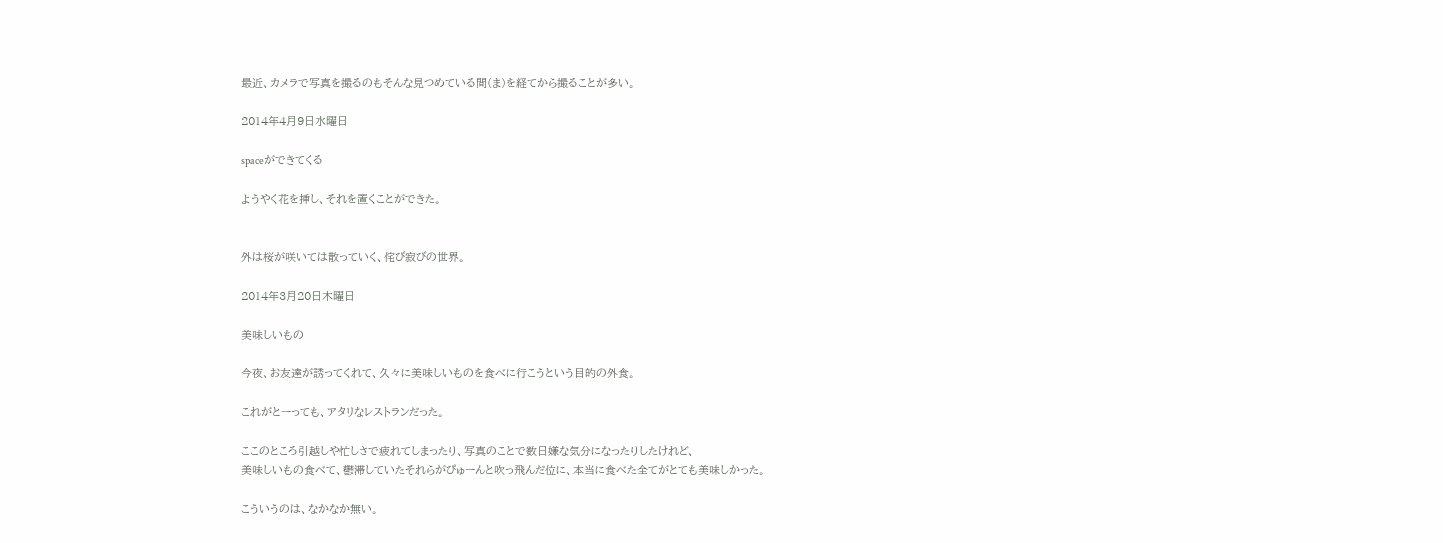最近、カメラで写真を撮るのもそんな見つめている間(ま)を経てから撮ることが多い。

2014年4月9日水曜日

spaceができてくる

ようやく花を挿し、それを置くことができた。


外は桜が咲いては散っていく、侘び寂びの世界。

2014年3月20日木曜日

美味しいもの

今夜、お友達が誘ってくれて、久々に美味しいものを食べに行こうという目的の外食。

これがとーっても、アタリなレストランだった。

ここのところ引越しや忙しさで疲れてしまったり、写真のことで数日嫌な気分になったりしたけれど、
美味しいもの食べて、鬱滞していたそれらがぴゅーんと吹っ飛んだ位に、本当に食べた全てがとても美味しかった。

こういうのは、なかなか無い。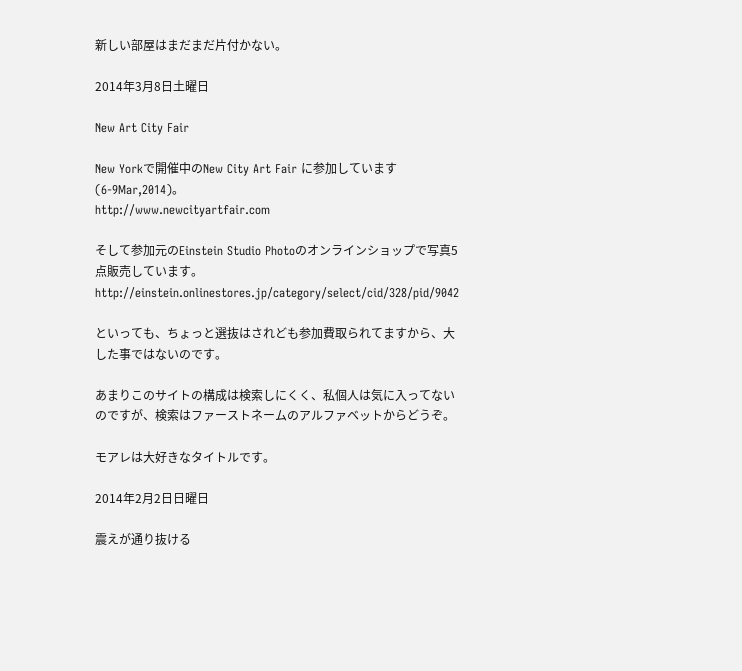新しい部屋はまだまだ片付かない。

2014年3月8日土曜日

New Art City Fair

New Yorkで開催中のNew City Art Fair に参加しています(6-9Mar,2014)。
http://www.newcityartfair.com

そして参加元のEinstein Studio Photoのオンラインショップで写真5点販売しています。
http://einstein.onlinestores.jp/category/select/cid/328/pid/9042

といっても、ちょっと選抜はされども参加費取られてますから、大した事ではないのです。

あまりこのサイトの構成は検索しにくく、私個人は気に入ってないのですが、検索はファーストネームのアルファベットからどうぞ。

モアレは大好きなタイトルです。

2014年2月2日日曜日

震えが通り抜ける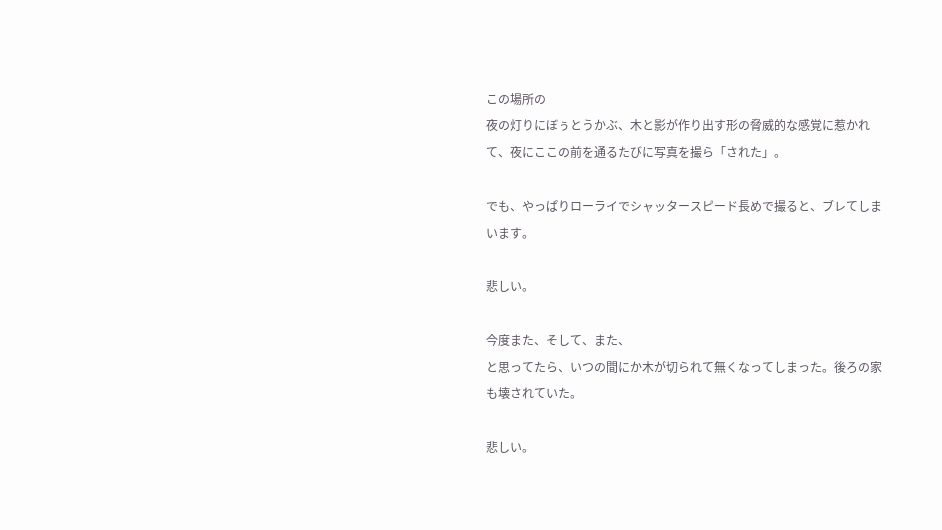この場所の
夜の灯りにぼぅとうかぶ、木と影が作り出す形の脅威的な感覚に惹かれて、夜にここの前を通るたびに写真を撮ら「された」。

でも、やっぱりローライでシャッタースピード長めで撮ると、ブレてしまいます。

悲しい。

今度また、そして、また、
と思ってたら、いつの間にか木が切られて無くなってしまった。後ろの家も壊されていた。

悲しい。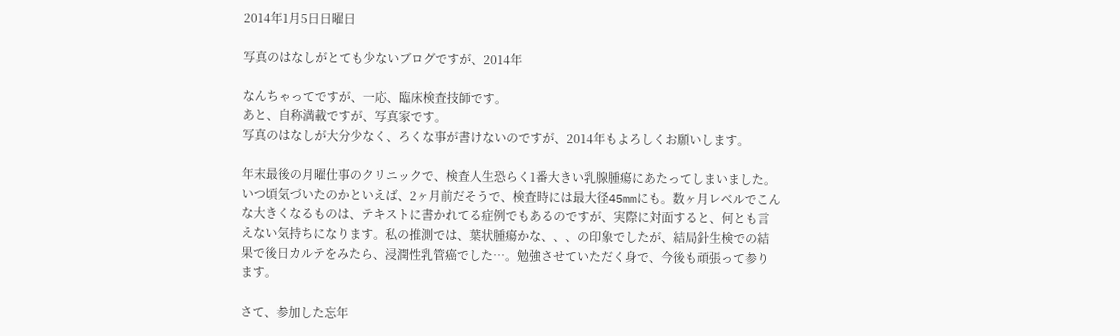2014年1月5日日曜日

写真のはなしがとても少ないブログですが、2014年

なんちゃってですが、一応、臨床検査技師です。
あと、自称満載ですが、写真家です。
写真のはなしが大分少なく、ろくな事が書けないのですが、2014年もよろしくお願いします。

年末最後の月曜仕事のクリニックで、検査人生恐らく1番大きい乳腺腫瘍にあたってしまいました。
いつ頃気づいたのかといえば、2ヶ月前だそうで、検査時には最大径45mmにも。数ヶ月レベルでこんな大きくなるものは、テキストに書かれてる症例でもあるのですが、実際に対面すると、何とも言えない気持ちになります。私の推測では、葉状腫瘍かな、、、の印象でしたが、結局針生検での結果で後日カルテをみたら、浸潤性乳管癌でした…。勉強させていただく身で、今後も頑張って参ります。

さて、参加した忘年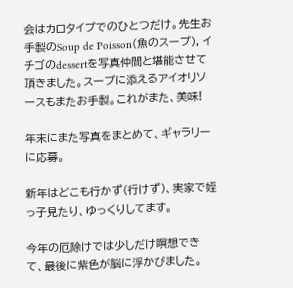会はカロタイプでのひとつだけ。先生お手製のSoup de Poisson(魚のスープ), イチゴのdessertを写真仲間と堪能させて頂きました。スープに添えるアイオリソースもまたお手製。これがまた、美味!

年末にまた写真をまとめて、ギャラリーに応募。

新年はどこも行かず(行けず)、実家で姪っ子見たり、ゆっくりしてます。

今年の厄除けでは少しだけ瞑想できて、最後に紫色が脳に浮かびました。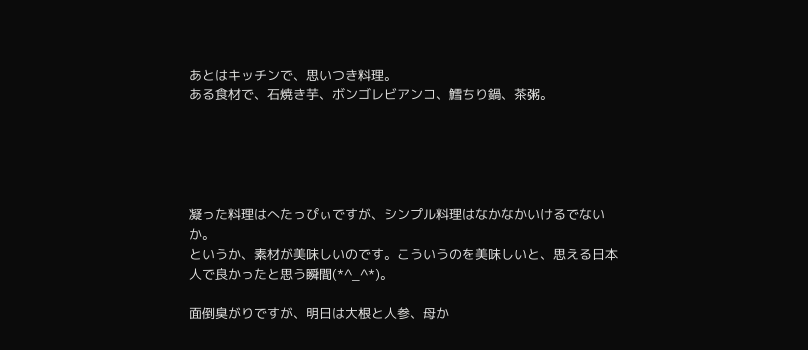あとはキッチンで、思いつき料理。
ある食材で、石焼き芋、ボンゴレビアンコ、鱈ちり鍋、茶粥。





凝った料理はへたっぴぃですが、シンプル料理はなかなかいけるでないか。
というか、素材が美味しいのです。こういうのを美味しいと、思える日本人で良かったと思う瞬間(*^_^*)。

面倒臭がりですが、明日は大根と人参、母か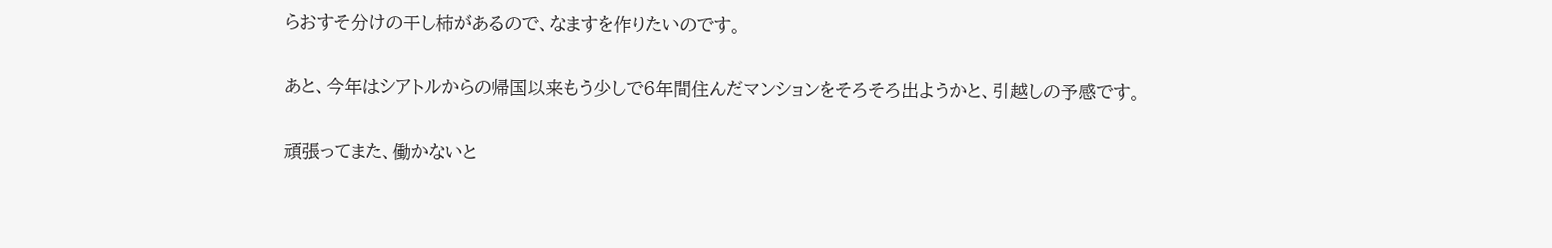らおすそ分けの干し柿があるので、なますを作りたいのです。

あと、今年はシアトルからの帰国以来もう少しで6年間住んだマンションをそろそろ出ようかと、引越しの予感です。

頑張ってまた、働かないと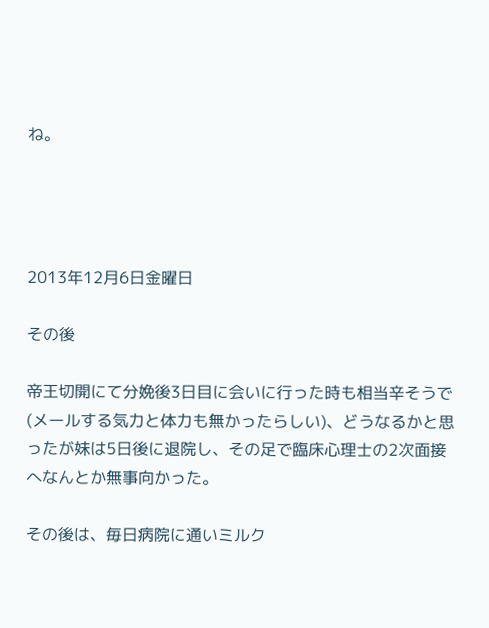ね。




2013年12月6日金曜日

その後

帝王切開にて分娩後3日目に会いに行った時も相当辛そうで(メールする気力と体力も無かったらしい)、どうなるかと思ったが妹は5日後に退院し、その足で臨床心理士の2次面接へなんとか無事向かった。

その後は、毎日病院に通いミルク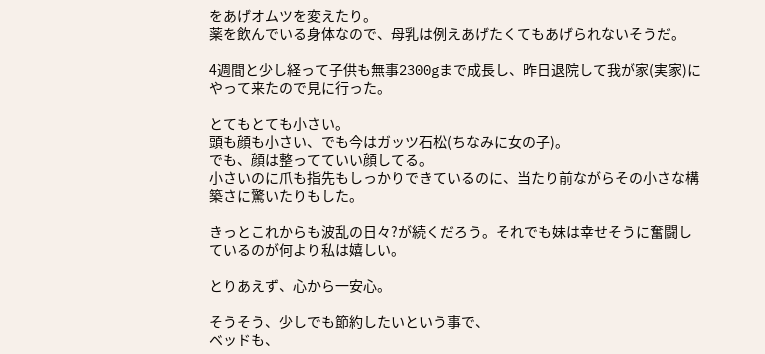をあげオムツを変えたり。
薬を飲んでいる身体なので、母乳は例えあげたくてもあげられないそうだ。

4週間と少し経って子供も無事2300gまで成長し、昨日退院して我が家(実家)にやって来たので見に行った。

とてもとても小さい。
頭も顔も小さい、でも今はガッツ石松(ちなみに女の子)。
でも、顔は整ってていい顔してる。
小さいのに爪も指先もしっかりできているのに、当たり前ながらその小さな構築さに驚いたりもした。

きっとこれからも波乱の日々?が続くだろう。それでも妹は幸せそうに奮闘しているのが何より私は嬉しい。

とりあえず、心から一安心。

そうそう、少しでも節約したいという事で、
ベッドも、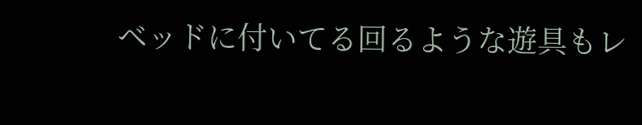ベッドに付いてる回るような遊具もレ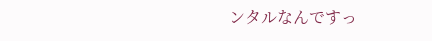ンタルなんですっ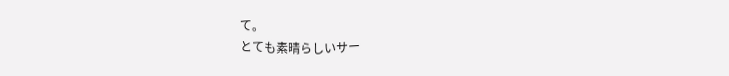て。
とても素晴らしいサー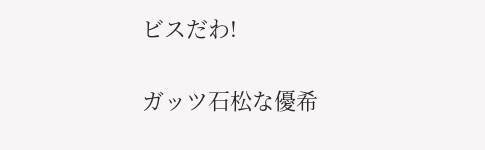ビスだわ!

ガッツ石松な優希